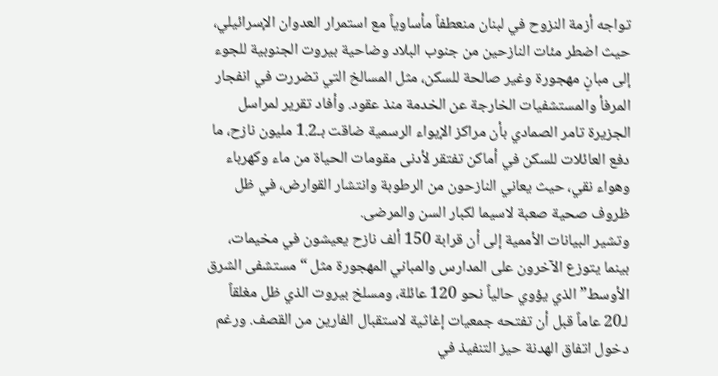تواجه أزمة النزوح في لبنان منعطفاً مأساوياً مع استمرار العدوان الإسرائيلي، حيث اضطر مئات النازحين من جنوب البلاد وضاحية بيروت الجنوبية للجوء إلى مبانٍ مهجورة وغير صالحة للسكن، مثل المسالخ التي تضررت في انفجار المرفأ والمستشفيات الخارجة عن الخدمة منذ عقود. وأفاد تقرير لمراسل الجزيرة تامر الصمادي بأن مراكز الإيواء الرسمية ضاقت بـ1.2 مليون نازح، ما دفع العائلات للسكن في أماكن تفتقر لأدنى مقومات الحياة من ماء وكهرباء وهواء نقي، حيث يعاني النازحون من الرطوبة وانتشار القوارض، في ظل ظروف صحية صعبة لاسيما لكبار السن والمرضى.
وتشير البيانات الأممية إلى أن قرابة 150 ألف نازح يعيشون في مخيمات، بينما يتوزع الآخرون على المدارس والمباني المهجورة مثل “مستشفى الشرق الأوسط” الذي يؤوي حالياً نحو 120 عائلة، ومسلخ بيروت الذي ظل مغلقاً لـ20 عاماً قبل أن تفتحه جمعيات إغاثية لاستقبال الفارين من القصف. ورغم دخول اتفاق الهدنة حيز التنفيذ في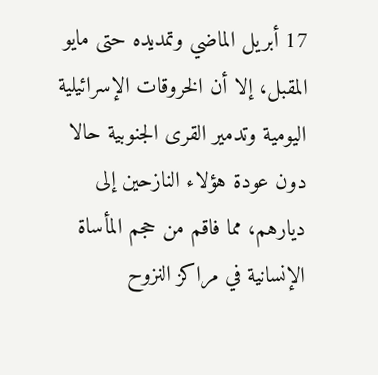17 أبريل الماضي وتمديده حتى مايو المقبل، إلا أن الخروقات الإسرائيلية اليومية وتدمير القرى الجنوبية حالا دون عودة هؤلاء النازحين إلى ديارهم، مما فاقم من حجم المأساة الإنسانية في مراكز النزوح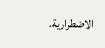الاضطرارية.